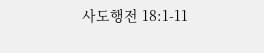사도행전 18:1-11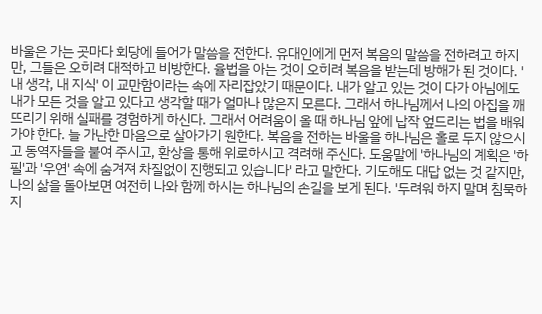바울은 가는 곳마다 회당에 들어가 말씀을 전한다. 유대인에게 먼저 복음의 말씀을 전하려고 하지만, 그들은 오히려 대적하고 비방한다. 율법을 아는 것이 오히려 복음을 받는데 방해가 된 것이다. '내 생각, 내 지식' 이 교만함이라는 속에 자리잡았기 때문이다. 내가 알고 있는 것이 다가 아님에도 내가 모든 것을 알고 있다고 생각할 때가 얼마나 많은지 모른다. 그래서 하나님께서 나의 아집을 깨뜨리기 위해 실패를 경험하게 하신다. 그래서 어려움이 올 때 하나님 앞에 납작 엎드리는 법을 배워가야 한다. 늘 가난한 마음으로 살아가기 원한다. 복음을 전하는 바울을 하나님은 홀로 두지 않으시고 동역자들을 붙여 주시고, 환상을 통해 위로하시고 격려해 주신다. 도움말에 '하나님의 계획은 '하필'과 '우연' 속에 숨겨져 차질없이 진행되고 있습니다' 라고 말한다. 기도해도 대답 없는 것 같지만, 나의 삶을 돌아보면 여전히 나와 함께 하시는 하나님의 손길을 보게 된다. '두려워 하지 말며 침묵하지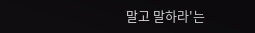말고 말하라'는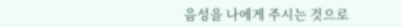음성을 나에게 주시는 것으로